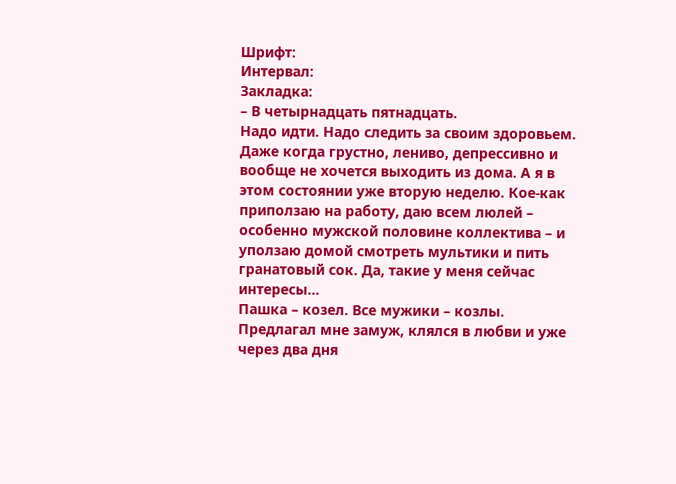Шрифт:
Интервал:
Закладка:
– В четырнадцать пятнадцать.
Надо идти. Надо следить за своим здоровьем. Даже когда грустно, лениво, депрессивно и вообще не хочется выходить из дома. А я в этом состоянии уже вторую неделю. Кое-как приползаю на работу, даю всем люлей – особенно мужской половине коллектива – и уползаю домой смотреть мультики и пить гранатовый сок. Да, такие у меня сейчас интересы…
Пашка – козел. Все мужики – козлы.
Предлагал мне замуж, клялся в любви и уже через два дня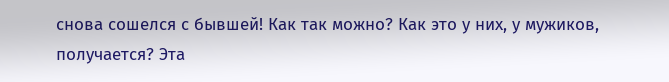снова сошелся с бывшей! Как так можно? Как это у них, у мужиков, получается? Эта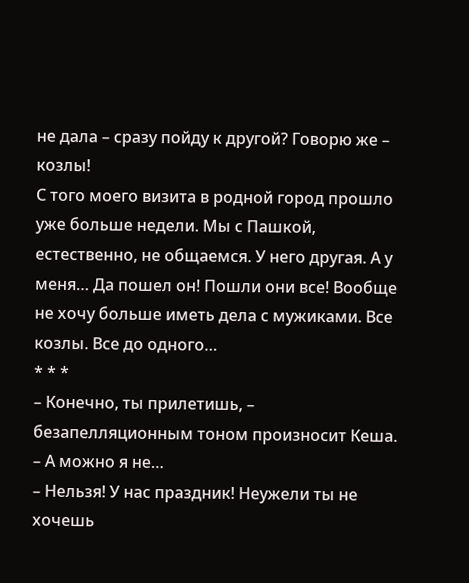не дала – сразу пойду к другой? Говорю же – козлы!
С того моего визита в родной город прошло уже больше недели. Мы с Пашкой, естественно, не общаемся. У него другая. А у меня… Да пошел он! Пошли они все! Вообще не хочу больше иметь дела с мужиками. Все козлы. Все до одного…
* * *
– Конечно, ты прилетишь, – безапелляционным тоном произносит Кеша.
– А можно я не…
– Нельзя! У нас праздник! Неужели ты не хочешь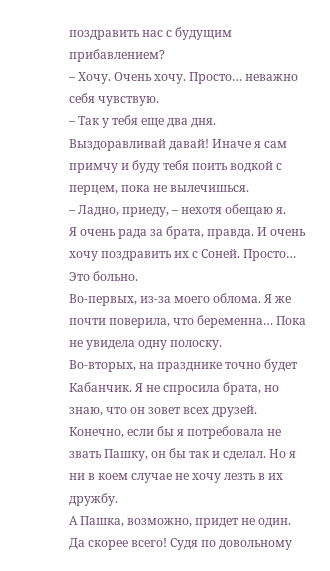поздравить нас с будущим прибавлением?
– Хочу. Очень хочу. Просто… неважно себя чувствую.
– Так у тебя еще два дня. Выздоравливай давай! Иначе я сам примчу и буду тебя поить водкой с перцем, пока не вылечишься.
– Ладно, приеду, – нехотя обещаю я.
Я очень рада за брата, правда. И очень хочу поздравить их с Соней. Просто… Это больно.
Во-первых, из-за моего облома. Я же почти поверила, что беременна… Пока не увидела одну полоску.
Во-вторых, на празднике точно будет Кабанчик. Я не спросила брата, но знаю, что он зовет всех друзей. Конечно, если бы я потребовала не звать Пашку, он бы так и сделал. Но я ни в коем случае не хочу лезть в их дружбу.
А Пашка, возможно, придет не один. Да скорее всего! Судя по довольному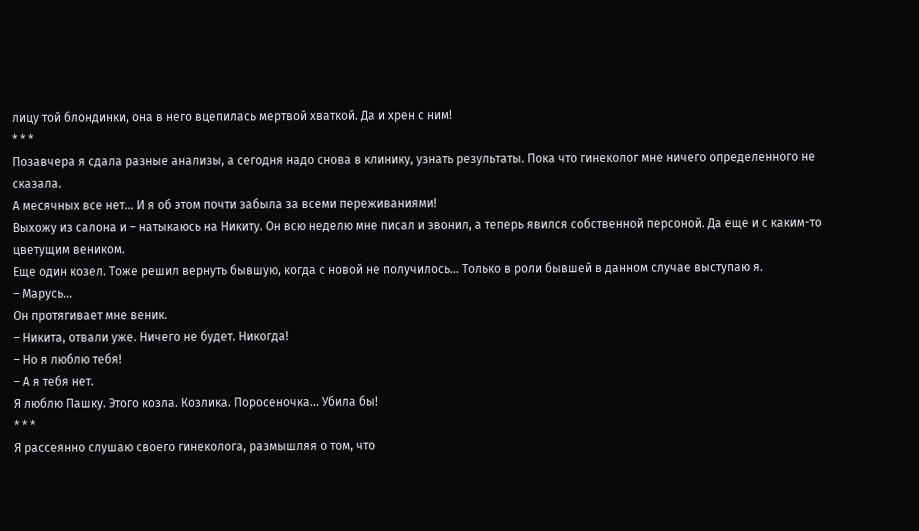лицу той блондинки, она в него вцепилась мертвой хваткой. Да и хрен с ним!
* * *
Позавчера я сдала разные анализы, а сегодня надо снова в клинику, узнать результаты. Пока что гинеколог мне ничего определенного не сказала.
А месячных все нет… И я об этом почти забыла за всеми переживаниями!
Выхожу из салона и – натыкаюсь на Никиту. Он всю неделю мне писал и звонил, а теперь явился собственной персоной. Да еще и с каким-то цветущим веником.
Еще один козел. Тоже решил вернуть бывшую, когда с новой не получилось… Только в роли бывшей в данном случае выступаю я.
– Марусь…
Он протягивает мне веник.
– Никита, отвали уже. Ничего не будет. Никогда!
– Но я люблю тебя!
– А я тебя нет.
Я люблю Пашку. Этого козла. Козлика. Поросеночка… Убила бы!
* * *
Я рассеянно слушаю своего гинеколога, размышляя о том, что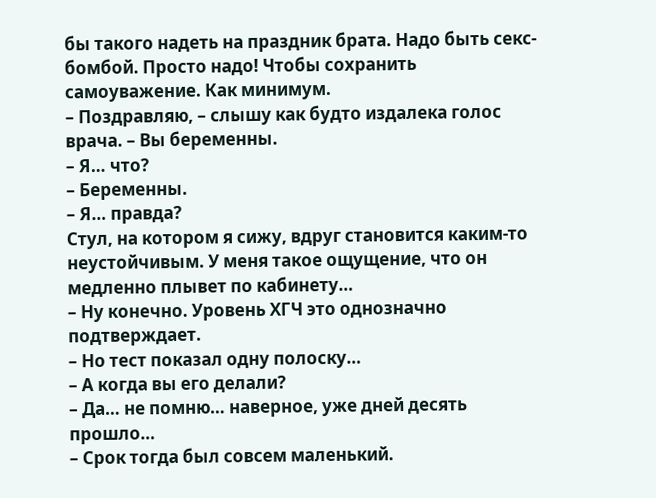бы такого надеть на праздник брата. Надо быть секс-бомбой. Просто надо! Чтобы сохранить самоуважение. Как минимум.
– Поздравляю, – слышу как будто издалека голос врача. – Вы беременны.
– Я… что?
– Беременны.
– Я… правда?
Стул, на котором я сижу, вдруг становится каким-то неустойчивым. У меня такое ощущение, что он медленно плывет по кабинету…
– Ну конечно. Уровень ХГЧ это однозначно подтверждает.
– Но тест показал одну полоску…
– А когда вы его делали?
– Да… не помню… наверное, уже дней десять прошло…
– Срок тогда был совсем маленький.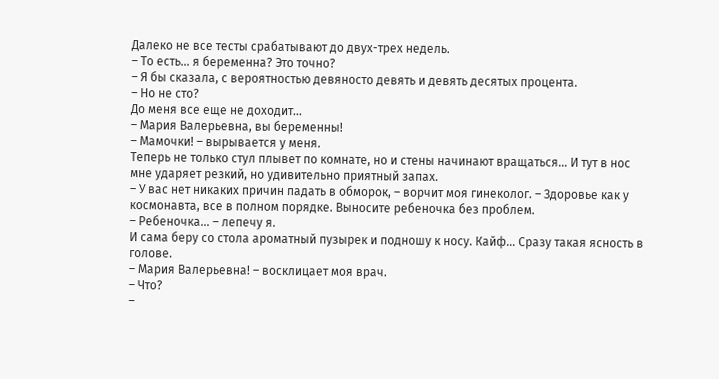Далеко не все тесты срабатывают до двух-трех недель.
– То есть… я беременна? Это точно?
– Я бы сказала, с вероятностью девяносто девять и девять десятых процента.
– Но не сто?
До меня все еще не доходит…
– Мария Валерьевна, вы беременны!
– Мамочки! – вырывается у меня.
Теперь не только стул плывет по комнате, но и стены начинают вращаться… И тут в нос мне ударяет резкий, но удивительно приятный запах.
– У вас нет никаких причин падать в обморок, – ворчит моя гинеколог. – Здоровье как у космонавта, все в полном порядке. Выносите ребеночка без проблем.
– Ребеночка… – лепечу я.
И сама беру со стола ароматный пузырек и подношу к носу. Кайф… Сразу такая ясность в голове.
– Мария Валерьевна! – восклицает моя врач.
– Что?
–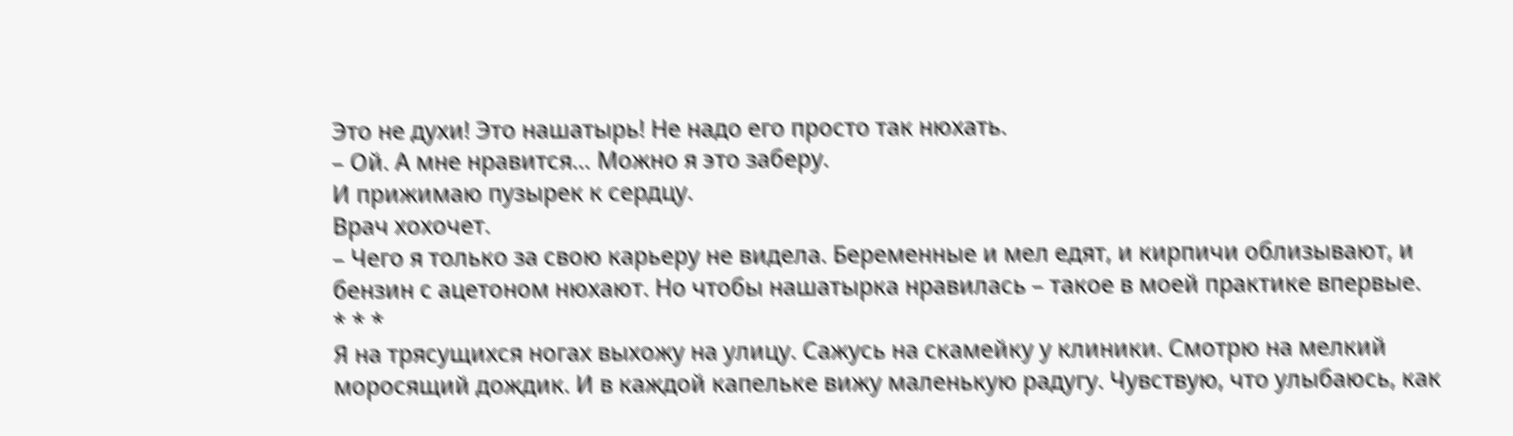Это не духи! Это нашатырь! Не надо его просто так нюхать.
– Ой. А мне нравится… Можно я это заберу.
И прижимаю пузырек к сердцу.
Врач хохочет.
– Чего я только за свою карьеру не видела. Беременные и мел едят, и кирпичи облизывают, и бензин с ацетоном нюхают. Но чтобы нашатырка нравилась – такое в моей практике впервые.
* * *
Я на трясущихся ногах выхожу на улицу. Сажусь на скамейку у клиники. Смотрю на мелкий моросящий дождик. И в каждой капельке вижу маленькую радугу. Чувствую, что улыбаюсь, как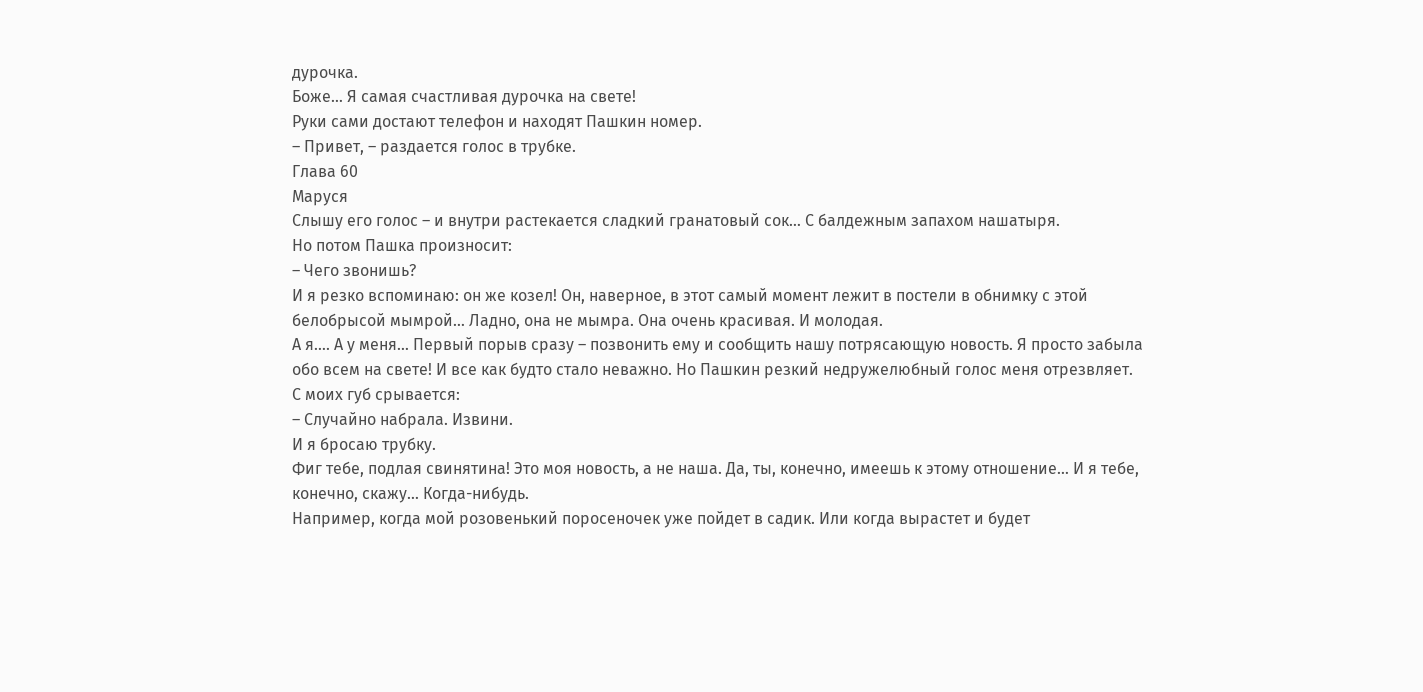дурочка.
Боже… Я самая счастливая дурочка на свете!
Руки сами достают телефон и находят Пашкин номер.
– Привет, – раздается голос в трубке.
Глава 60
Маруся
Слышу его голос – и внутри растекается сладкий гранатовый сок… С балдежным запахом нашатыря.
Но потом Пашка произносит:
– Чего звонишь?
И я резко вспоминаю: он же козел! Он, наверное, в этот самый момент лежит в постели в обнимку с этой белобрысой мымрой… Ладно, она не мымра. Она очень красивая. И молодая.
А я…. А у меня… Первый порыв сразу – позвонить ему и сообщить нашу потрясающую новость. Я просто забыла обо всем на свете! И все как будто стало неважно. Но Пашкин резкий недружелюбный голос меня отрезвляет.
С моих губ срывается:
– Случайно набрала. Извини.
И я бросаю трубку.
Фиг тебе, подлая свинятина! Это моя новость, а не наша. Да, ты, конечно, имеешь к этому отношение… И я тебе, конечно, скажу… Когда-нибудь.
Например, когда мой розовенький поросеночек уже пойдет в садик. Или когда вырастет и будет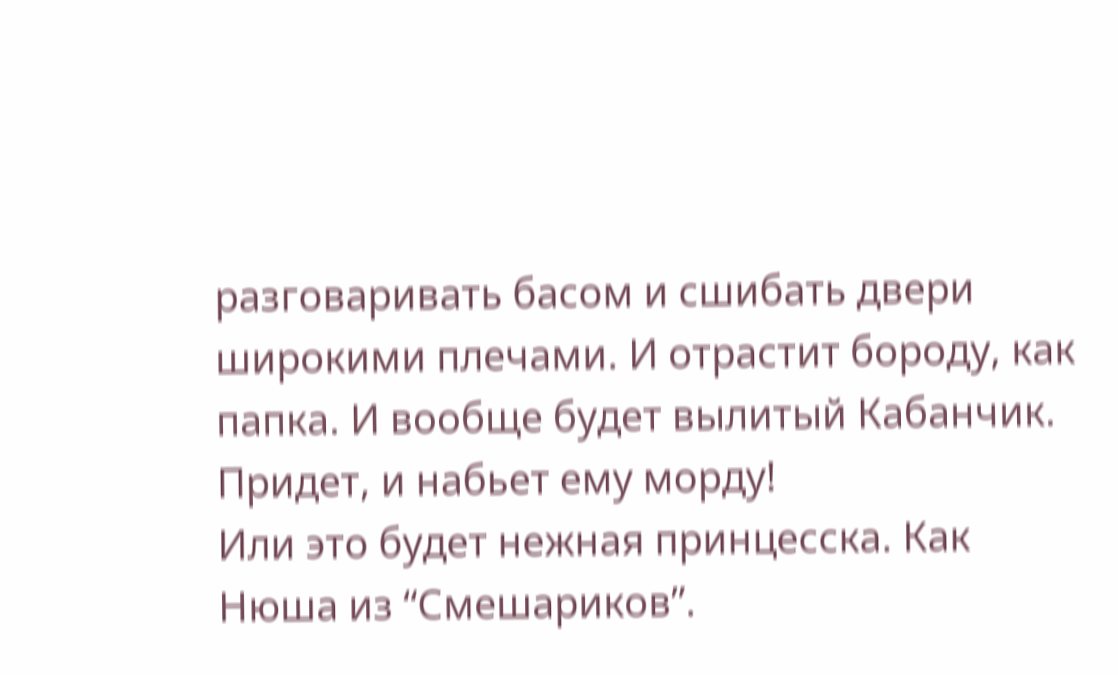разговаривать басом и сшибать двери широкими плечами. И отрастит бороду, как папка. И вообще будет вылитый Кабанчик. Придет, и набьет ему морду!
Или это будет нежная принцесска. Как Нюша из “Смешариков”.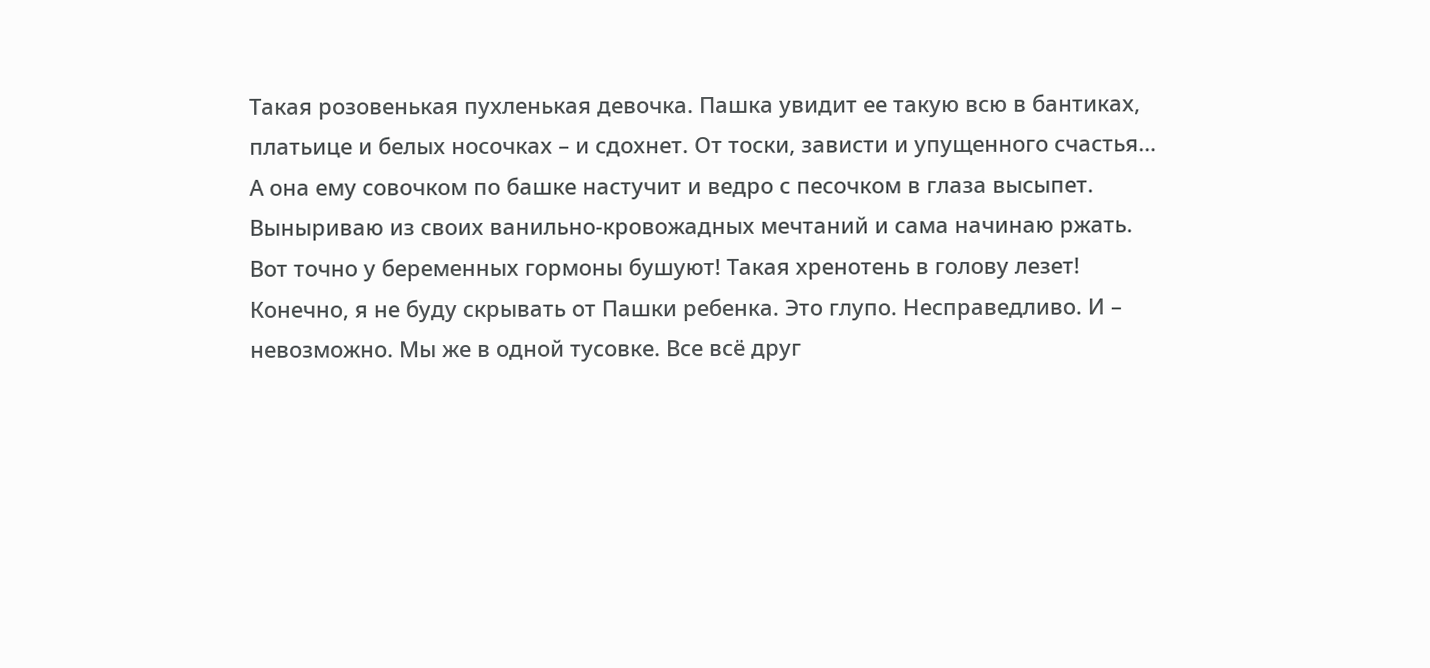Такая розовенькая пухленькая девочка. Пашка увидит ее такую всю в бантиках, платьице и белых носочках – и сдохнет. От тоски, зависти и упущенного счастья… А она ему совочком по башке настучит и ведро с песочком в глаза высыпет.
Выныриваю из своих ванильно-кровожадных мечтаний и сама начинаю ржать. Вот точно у беременных гормоны бушуют! Такая хренотень в голову лезет!
Конечно, я не буду скрывать от Пашки ребенка. Это глупо. Несправедливо. И – невозможно. Мы же в одной тусовке. Все всё друг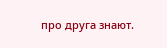про друга знают.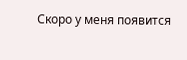Скоро у меня появится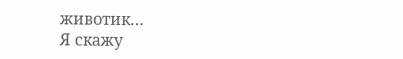животик…
Я скажу